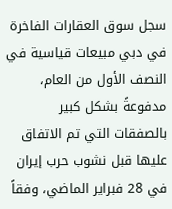سجل سوق العقارات الفاخرة في دبي مبيعات قياسية في النصف الأول من العام، مدفوعةً بشكل كبير بالصفقات التي تم الاتفاق عليها قبل نشوب حرب إيران في 28 فبراير الماضي، وفقاً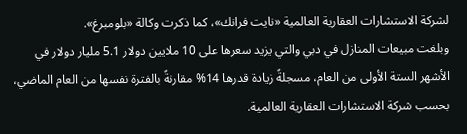لشركة الاستشارات العقارية العالمية «نايت فرانك»، كما ذكرت وكالة «بلومبرغ».
وبلغت مبيعات المنازل في دبي والتي يزيد سعرها على 10 ملايين دولار 5.1 مليار دولار في الأشهر الستة الأولى من العام، مسجلةً زيادة قدرها 14% مقارنةً بالفترة نفسها من العام الماضي، بحسب شركة الاستشارات العقارية العالمية.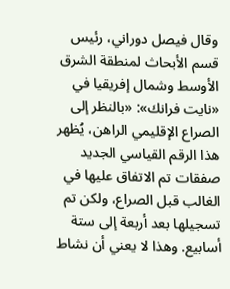وقال فيصل دوراني، رئيس قسم الأبحاث لمنطقة الشرق الأوسط وشمال إفريقيا في «نايت فرانك»: «بالنظر إلى الصراع الإقليمي الراهن، يُظهر هذا الرقم القياسي الجديد صفقات تم الاتفاق عليها في الغالب قبل الصراع، ولكن تم تسجيلها بعد أربعة إلى ستة أسابيع. وهذا لا يعني أن نشاط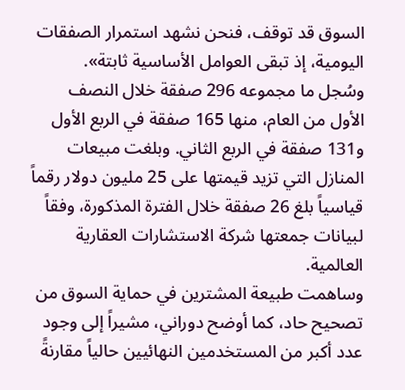السوق قد توقف، فنحن نشهد استمرار الصفقات اليومية، إذ تبقى العوامل الأساسية ثابتة».
وسُجل ما مجموعه 296 صفقة خلال النصف الأول من العام، منها 165 صفقة في الربع الأول و131 صفقة في الربع الثاني. وبلغت مبيعات المنازل التي تزيد قيمتها على 25 مليون دولار رقماً قياسياً بلغ 26 صفقة خلال الفترة المذكورة، وفقاً لبيانات جمعتها شركة الاستشارات العقارية العالمية.
وساهمت طبيعة المشترين في حماية السوق من تصحيح حاد، كما أوضح دوراني، مشيراً إلى وجود عدد أكبر من المستخدمين النهائيين حالياً مقارنةً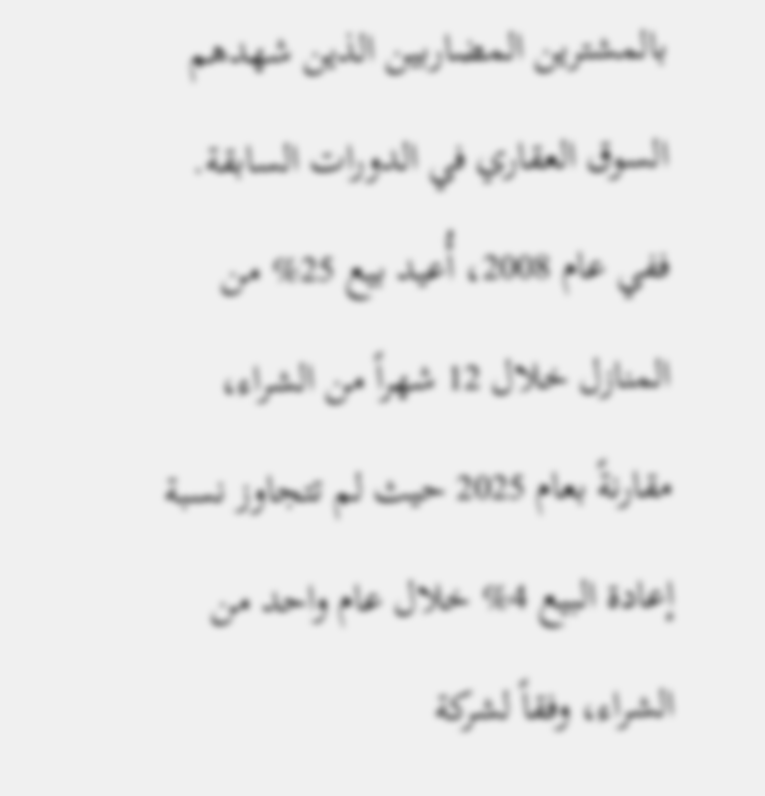بالمشترين المضاربين الذين شهدهم السوق العقاري في الدورات السابقة. ففي عام 2008، أُعيد بيع 25% من المنازل خلال 12 شهراً من الشراء، مقارنةً بعام 2025 حيث لم تتجاوز نسبة إعادة البيع 4% خلال عام واحد من الشراء، وفقاً لشركة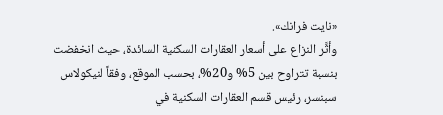«نايت فرانك».
وأثَّر النزاع على أسعار العقارات السكنية السائدة، حيث انخفضت بنسبة تتراوح بين 5% و20%، بحسب الموقع، وفقاً لنيكولاس سبنسر، رئيس قسم العقارات السكنية في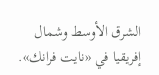الشرق الأوسط وشمال إفريقيا في «نايت فرانك».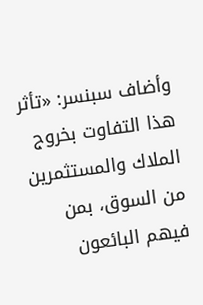وأضاف سبنسر: «تأثر هذا التفاوت بخروج الملاك والمستثمرين من السوق، بمن فيهم البائعون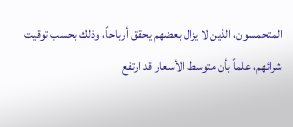المتحمسون، الذين لا يزال بعضهم يحقق أرباحاً، وذلك بحسب توقيت شرائهم، علماً بأن متوسط الأسعار قد ارتفع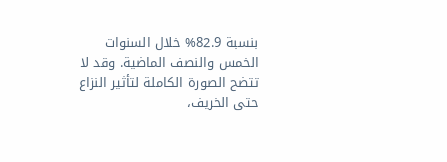بنسبة 82.9% خلال السنوات الخمس والنصف الماضية. وقد لا تتضح الصورة الكاملة لتأثير النزاع حتى الخريف،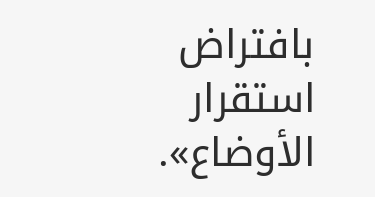بافتراض استقرار الأوضاع».